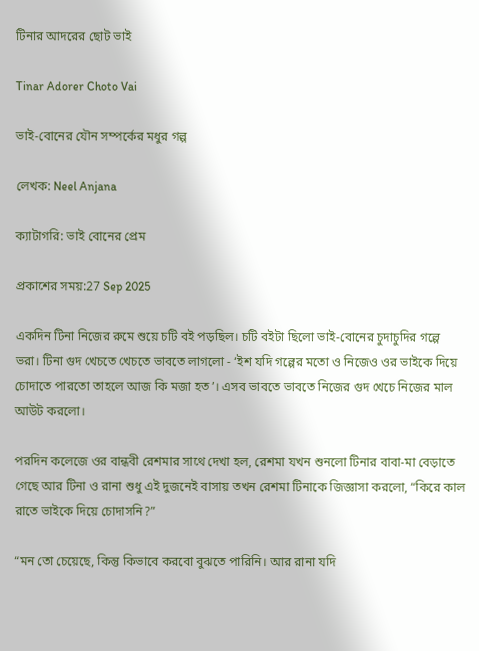টিনার আদরের ছোট ভাই

Tinar Adorer Choto Vai

ভাই-বোনের যৌন সম্পর্কের মধুর গল্প

লেখক: Neel Anjana

ক্যাটাগরি: ভাই বোনের প্রেম

প্রকাশের সময়:27 Sep 2025

একদিন টিনা নিজের রুমে শুয়ে চটি বই পড়ছিল। চটি বইটা ছিলো ভাই-বোনের চুদাচুদির গল্পে ভরা। টিনা গুদ খেচতে খেচতে ভাবতে লাগলো - ‘ইশ যদি গল্পের মতো ও নিজেও ওর ভাইকে দিয়ে চোদাতে পারতো তাহলে আজ কি মজা হত’। এসব ভাবতে ভাবতে নিজের গুদ খেচে নিজের মাল আউট করলো।

পরদিন কলেজে ওর বান্ধবী রেশমার সাথে দেখা হল, রেশমা যখন শুনলো টিনার বাবা-মা বেড়াতে গেছে আর টিনা ও রানা শুধু এই দুজনেই বাসায় তখন রেশমা টিনাকে জিজ্ঞাসা করলো, “কিরে কাল রাতে ভাইকে দিয়ে চোদাসনি?”

“মন তো চেয়েছে, কিন্তু কিভাবে করবো বুঝতে পারিনি। আর রানা যদি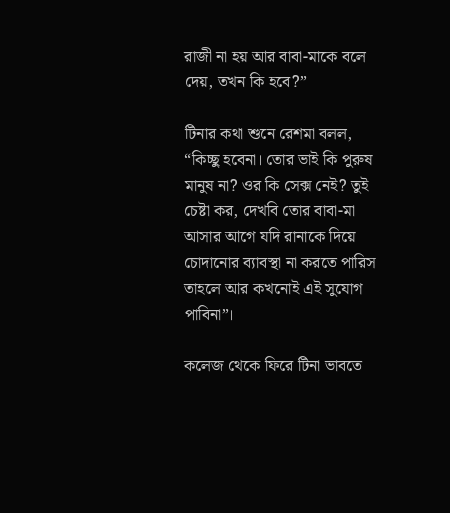রাজী না হয় আর বাবা-মাকে বলে দেয়, তখন কি হবে?”

টিনার কথা শুনে রেশমা বলল, “কিচ্ছু হবেনা। তোর ভাই কি পুরুষ মানুষ না? ওর কি সেক্স নেই? তুই চেষ্টা কর, দেখবি তোর বাবা-মা আসার আগে যদি রানাকে দিয়ে চোদানোর ব্যাবস্থা না করতে পারিস তাহলে আর কখনোই এই সুযোগ পাবিনা”।

কলেজ থেকে ফিরে টিনা ভাবতে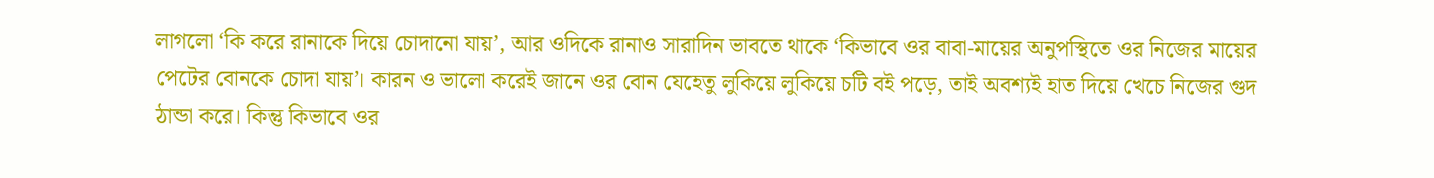লাগলো ‘কি করে রানাকে দিয়ে চোদানো যায়’, আর ওদিকে রানাও সারাদিন ভাবতে থাকে ‘কিভাবে ওর বাবা-মায়ের অনুপস্থিতে ওর নিজের মায়ের পেটের বোনকে চোদা যায়’। কারন ও ভালো করেই জানে ওর বোন যেহেতু লুকিয়ে লুকিয়ে চটি বই পড়ে, তাই অবশ্যই হাত দিয়ে খেচে নিজের গুদ ঠান্ডা করে। কিন্তু কিভাবে ওর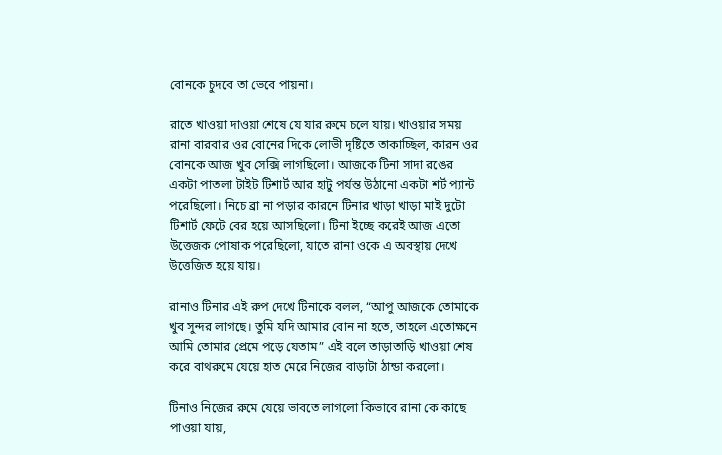বোনকে চুদবে তা ভেবে পায়না।

রাতে খাওয়া দাওয়া শেষে যে যার রুমে চলে যায়। খাওয়ার সময় রানা বারবার ওর বোনের দিকে লোভী দৃষ্টিতে তাকাচ্ছিল, কারন ওর বোনকে আজ খুব সেক্সি লাগছিলো। আজকে টিনা সাদা রঙের একটা পাতলা টাইট টিশার্ট আর হাটু পর্যন্ত উঠানো একটা শর্ট প্যান্ট পরেছিলো। নিচে ব্রা না পড়ার কারনে টিনার খাড়া খাড়া মাই দুটো টিশার্ট ফেটে বের হয়ে আসছিলো। টিনা ইচ্ছে করেই আজ এতো উত্তেজক পোষাক পরেছিলো, যাতে রানা ওকে এ অবস্থায় দেখে উত্তেজিত হয়ে যায়।

রানাও টিনার এই রুপ দেখে টিনাকে বলল, “আপু আজকে তোমাকে খুব সুন্দর লাগছে। তুমি যদি আমার বোন না হতে, তাহলে এতোক্ষনে আমি তোমার প্রেমে পড়ে যেতাম” এই বলে তাড়াতাড়ি খাওয়া শেষ করে বাথরুমে যেয়ে হাত মেরে নিজের বাড়াটা ঠান্ডা করলো।

টিনাও নিজের রুমে যেয়ে ভাবতে লাগলো কিভাবে রানা কে কাছে পাওয়া যায়,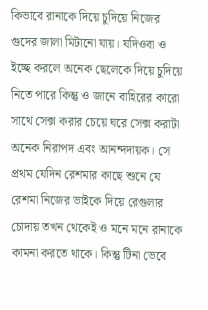কিভাবে রানাকে দিয়ে চুদিয়ে নিজের গুদের জালা মিটানো যায়। যদিওবা ও ইচ্ছে করলে অনেক ছেলেকে দিয়ে চুদিয়ে নিতে পারে কিন্তু ও জানে বাহিরের কারো সাথে সেক্স করার চেয়ে ঘরে সেক্স করাটা অনেক নিরাপদ এবং আনন্দদায়ক। সে প্রথম যেদিন রেশমার কাছে শুনে যে রেশমা নিজের ভাইকে দিয়ে রেগুলার চোদায় তখন থেকেই ও মনে মনে রানাকে কামনা করতে থাকে। কিন্তু টিনা ভেবে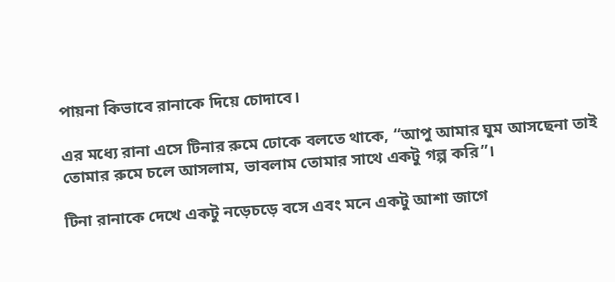পায়না কিভাবে রানাকে দিয়ে চোদাবে।

এর মধ্যে রানা এসে টিনার রুমে ঢোকে বলতে থাকে, “আপু আমার ঘুম আসছেনা তাই তোমার রুমে চলে আসলাম, ভাবলাম তোমার সাথে একটু গল্প করি”।

টিনা রানাকে দেখে একটু নড়েচড়ে বসে এবং মনে একটু আশা জাগে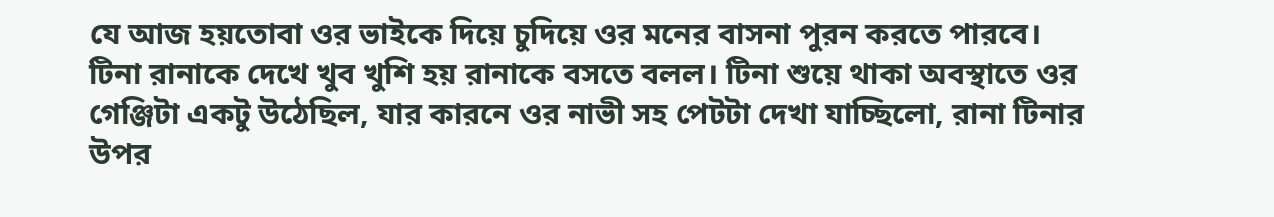যে আজ হয়তোবা ওর ভাইকে দিয়ে চুদিয়ে ওর মনের বাসনা পুরন করতে পারবে। টিনা রানাকে দেখে খুব খুশি হয় রানাকে বসতে বলল। টিনা শুয়ে থাকা অবস্থাতে ওর গেঞ্জিটা একটু উঠেছিল, যার কারনে ওর নাভী সহ পেটটা দেখা যাচ্ছিলো, রানা টিনার উপর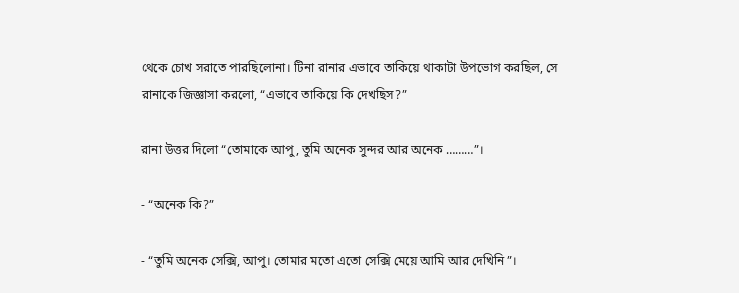থেকে চোখ সরাতে পারছিলোনা। টিনা রানার এভাবে তাকিয়ে থাকাটা উপভোগ করছিল, সে রানাকে জিজ্ঞাসা করলো, “এভাবে তাকিয়ে কি দেখছিস?”

রানা উত্তর দিলো “তোমাকে আপু, তুমি অনেক সুন্দর আর অনেক ………”।

- “অনেক কি?”

- “তুমি অনেক সেক্সি, আপু। তোমার মতো এতো সেক্সি মেয়ে আমি আর দেখিনি”।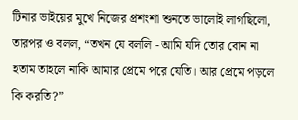টিনার ভাইয়ের মুখে নিজের প্রশংশা শুনতে ভালোই লাগছিলো, তারপর ও বলল, “তখন যে বললি - আমি যদি তোর বোন না হতাম তাহলে নাকি আমার প্রেমে পরে যেতি। আর প্রেমে পড়লে কি করতি?”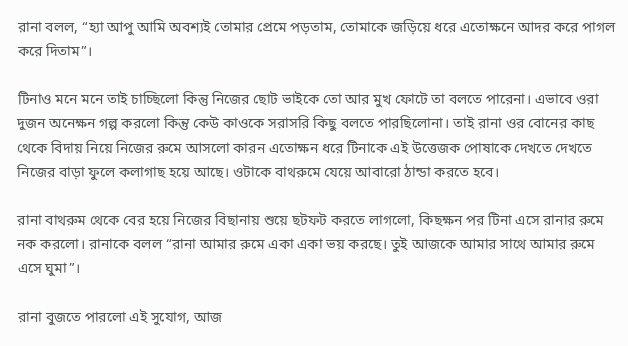রানা বলল, “হ্যা আপু আমি অবশ্যই তোমার প্রেমে পড়তাম, তোমাকে জড়িয়ে ধরে এতোক্ষনে আদর করে পাগল করে দিতাম”।

টিনাও মনে মনে তাই চাচ্ছিলো কিন্তু নিজের ছোট ভাইকে তো আর মুখ ফোটে তা বলতে পারেনা। এভাবে ওরা দুজন অনেক্ষন গল্প করলো কিন্তু কেউ কাওকে সরাসরি কিছু বলতে পারছিলোনা। তাই রানা ওর বোনের কাছ থেকে বিদায় নিয়ে নিজের রুমে আসলো কারন এতোক্ষন ধরে টিনাকে এই উত্তেজক পোষাকে দেখতে দেখতে নিজের বাড়া ফুলে কলাগাছ হয়ে আছে। ওটাকে বাথরুমে যেয়ে আবারো ঠান্ডা করতে হবে।

রানা বাথরুম থেকে বের হয়ে নিজের বিছানায় শুয়ে ছটফট করতে লাগলো, কিছক্ষন পর টিনা এসে রানার রুমে নক করলো। রানাকে বলল “রানা আমার রুমে একা একা ভয় করছে। তুই আজকে আমার সাথে আমার রুমে এসে ঘুমা”।

রানা বুজতে পারলো এই সুযোগ, আজ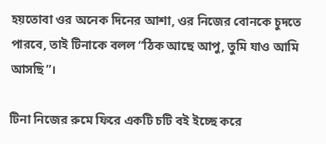হয়তোবা ওর অনেক দিনের আশা, ওর নিজের বোনকে চুদতে পারবে, তাই টিনাকে বলল “ঠিক আছে আপু, তুমি যাও আমি আসছি”।

টিনা নিজের রুমে ফিরে একটি চটি বই ইচ্ছে করে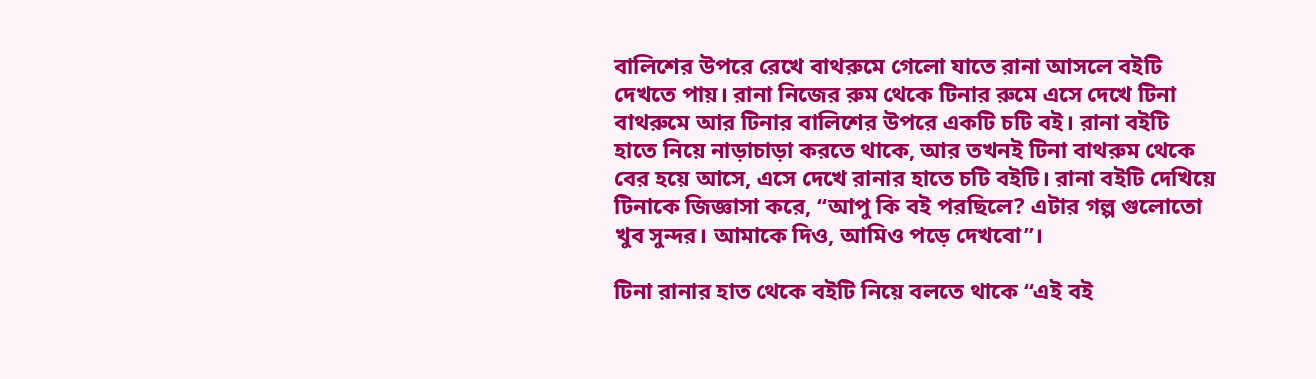বালিশের উপরে রেখে বাথরুমে গেলো যাতে রানা আসলে বইটি দেখতে পায়। রানা নিজের রুম থেকে টিনার রুমে এসে দেখে টিনা বাথরুমে আর টিনার বালিশের উপরে একটি চটি বই। রানা বইটি হাতে নিয়ে নাড়াচাড়া করতে থাকে, আর তখনই টিনা বাথরুম থেকে বের হয়ে আসে, এসে দেখে রানার হাতে চটি বইটি। রানা বইটি দেখিয়ে টিনাকে জিজ্ঞাসা করে, “আপু কি বই পরছিলে? এটার গল্প গুলোতো খুব সুন্দর। আমাকে দিও, আমিও পড়ে দেখবো”।

টিনা রানার হাত থেকে বইটি নিয়ে বলতে থাকে “এই বই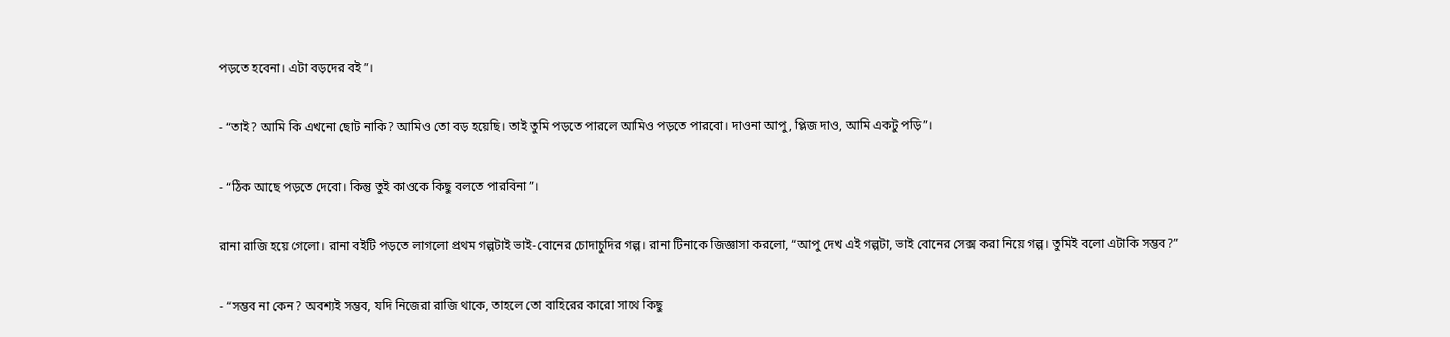পড়তে হবেনা। এটা বড়দের বই”।

- “তাই? আমি কি এখনো ছোট নাকি? আমিও তো বড় হয়েছি। তাই তুমি পড়তে পারলে আমিও পড়তে পারবো। দাওনা আপু, প্লিজ দাও, আমি একটু পড়ি”।

- “ঠিক আছে পড়তে দেবো। কিন্তু তুই কাওকে কিছু বলতে পারবিনা”।

রানা রাজি হয়ে গেলো। রানা বইটি পড়তে লাগলো প্রথম গল্পটাই ভাই-বোনের চোদাচুদির গল্প। রানা টিনাকে জিজ্ঞাসা করলো, “আপু দেখ এই গল্পটা, ভাই বোনের সেক্স করা নিয়ে গল্প। তুমিই বলো এটাকি সম্ভব?”

- “সম্ভব না কেন? অবশ্যই সম্ভব, যদি নিজেরা রাজি থাকে, তাহলে তো বাহিরের কারো সাথে কিছু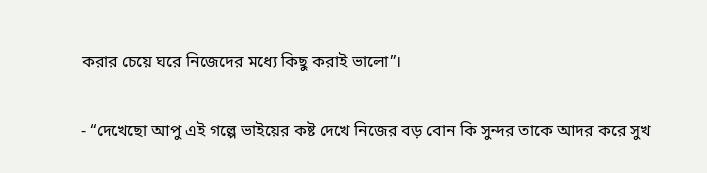করার চেয়ে ঘরে নিজেদের মধ্যে কিছু করাই ভালো”।

- “দেখেছো আপু এই গল্পে ভাইয়ের কষ্ট দেখে নিজের বড় বোন কি সুন্দর তাকে আদর করে সুখ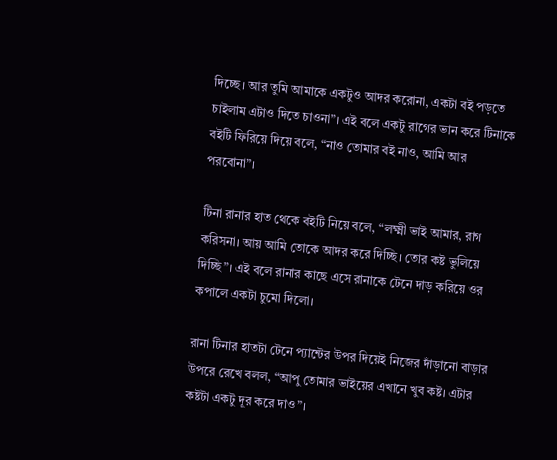দিচ্ছে। আর তুমি আমাকে একটুও আদর করোনা, একটা বই পড়তে চাইলাম এটাও দিতে চাওনা”। এই বলে একটু রাগের ভান করে টিনাকে বইটি ফিরিয়ে দিয়ে বলে, “নাও তোমার বই নাও, আমি আর পরবোনা”।

টিনা রানার হাত থেকে বইটি নিয়ে বলে, “লক্ষ্মী ভাই আমার, রাগ করিসনা। আয় আমি তোকে আদর করে দিচ্ছি। তোর কষ্ট ভুলিয়ে দিচ্ছি”। এই বলে রানার কাছে এসে রানাকে টেনে দাড় করিয়ে ওর কপালে একটা চুমো দিলো।

রানা টিনার হাতটা টেনে প্যান্টের উপর দিয়েই নিজের দাঁড়ানো বাড়ার উপরে রেখে বলল, “আপু তোমার ভাইয়ের এখানে খুব কষ্ট। এটার কষ্টটা একটু দূর করে দাও”।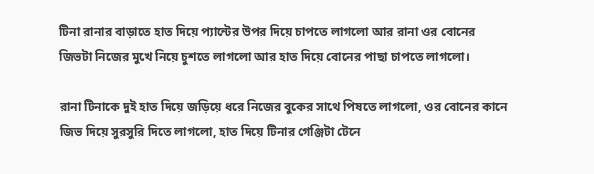টিনা রানার বাড়াতে হাত দিয়ে প্যান্টের উপর দিয়ে চাপতে লাগলো আর রানা ওর বোনের জিভটা নিজের মুখে নিয়ে চুশতে লাগলো আর হাত দিয়ে বোনের পাছা চাপতে লাগলো।

রানা টিনাকে দুই হাত দিয়ে জড়িয়ে ধরে নিজের বুকের সাথে পিষতে লাগলো, ওর বোনের কানে জিভ দিয়ে সুরসুরি দিতে লাগলো, হাত দিয়ে টিনার গেঞ্জিটা টেনে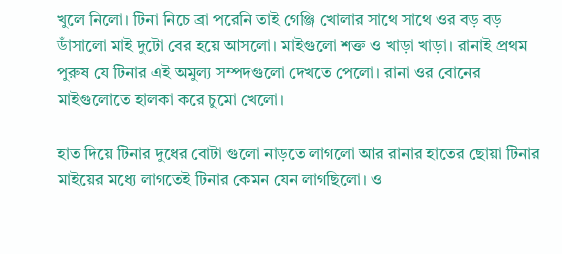খুলে নিলো। টিনা নিচে ব্রা পরেনি তাই গেঞ্জি খোলার সাথে সাথে ওর বড় বড় ডাঁসালো মাই দুটো বের হয়ে আসলো। মাইগুলো শক্ত ও খাড়া খাড়া। রানাই প্রথম পুরুষ যে টিনার এই অমুল্য সম্পদগুলো দেখতে পেলো। রানা ওর বোনের মাইগুলোতে হালকা করে চুমো খেলো।

হাত দিয়ে টিনার দুধের বোটা গুলো নাড়তে লাগলো আর রানার হাতের ছোয়া টিনার মাইয়ের মধ্যে লাগতেই টিনার কেমন যেন লাগছিলো। ও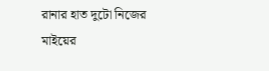রানার হাত দুটো নিজের মাইয়ের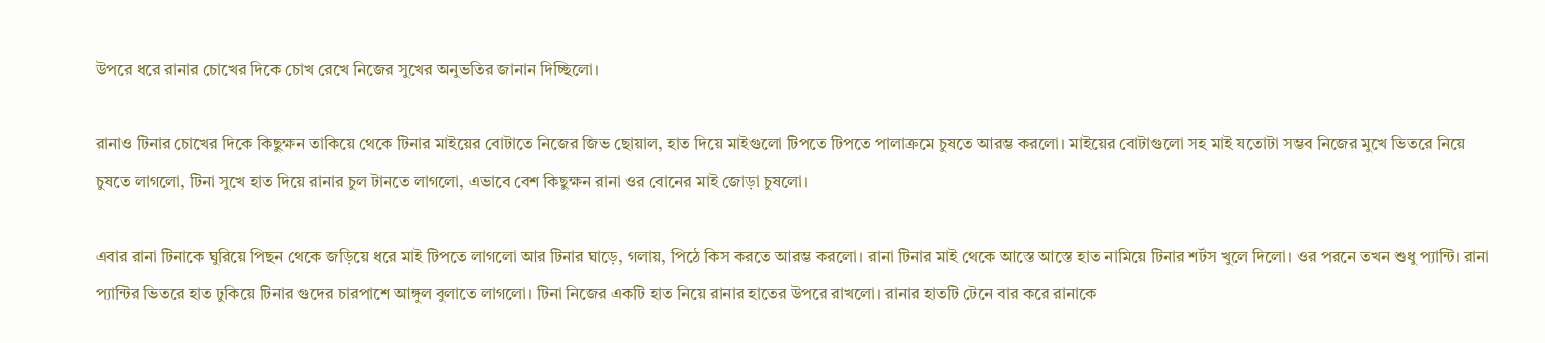উপরে ধরে রানার চোখের দিকে চোখ রেখে নিজের সুখের অনুভতির জানান দিচ্ছিলো।

রানাও টিনার চোখের দিকে কিছুক্ষন তাকিয়ে থেকে টিনার মাইয়ের বোটাতে নিজের জিভ ছোয়াল, হাত দিয়ে মাইগুলো টিপতে টিপতে পালাক্রমে চুষতে আরম্ভ করলো। মাইয়ের বোটাগুলো সহ মাই যতোটা সম্ভব নিজের মুখে ভিতরে নিয়ে চুষতে লাগলো, টিনা সুখে হাত দিয়ে রানার চুল টানতে লাগলো, এভাবে বেশ কিছুক্ষন রানা ওর বোনের মাই জোড়া চুষলো।

এবার রানা টিনাকে ঘুরিয়ে পিছন থেকে জড়িয়ে ধরে মাই টিপতে লাগলো আর টিনার ঘাড়ে, গলায়, পিঠে কিস করতে আরম্ভ করলো। রানা টিনার মাই থেকে আস্তে আস্তে হাত নামিয়ে টিনার শর্টস খুলে দিলো। ওর পরনে তখন শুধু প্যান্টি। রানা প্যান্টির ভিতরে হাত ঢুকিয়ে টিনার গুদের চারপাশে আঙ্গুল বুলাতে লাগলো। টিনা নিজের একটি হাত নিয়ে রানার হাতের উপরে রাখলো। রানার হাতটি টেনে বার করে রানাকে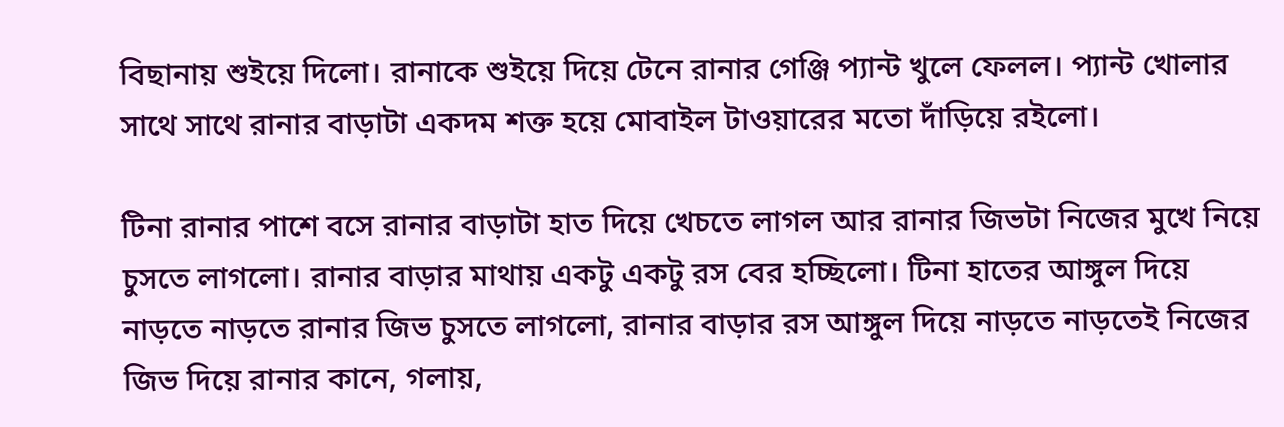বিছানায় শুইয়ে দিলো। রানাকে শুইয়ে দিয়ে টেনে রানার গেঞ্জি প্যান্ট খুলে ফেলল। প্যান্ট খোলার সাথে সাথে রানার বাড়াটা একদম শক্ত হয়ে মোবাইল টাওয়ারের মতো দাঁড়িয়ে রইলো।

টিনা রানার পাশে বসে রানার বাড়াটা হাত দিয়ে খেচতে লাগল আর রানার জিভটা নিজের মুখে নিয়ে চুসতে লাগলো। রানার বাড়ার মাথায় একটু একটু রস বের হচ্ছিলো। টিনা হাতের আঙ্গুল দিয়ে নাড়তে নাড়তে রানার জিভ চুসতে লাগলো, রানার বাড়ার রস আঙ্গুল দিয়ে নাড়তে নাড়তেই নিজের জিভ দিয়ে রানার কানে, গলায়,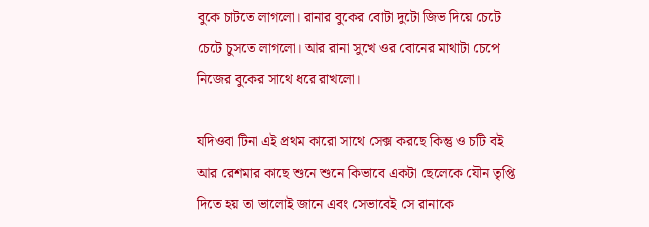বুকে চাটতে লাগলো। রানার বুকের বোটা দুটো জিভ দিয়ে চেটে চেটে চুসতে লাগলো। আর রানা সুখে ওর বোনের মাথাটা চেপে নিজের বুকের সাথে ধরে রাখলো।

যদিওবা টিনা এই প্রথম কারো সাথে সেক্স করছে কিন্তু ও চটি বই আর রেশমার কাছে শুনে শুনে কিভাবে একটা ছেলেকে যৌন তৃপ্তি দিতে হয় তা ভালোই জানে এবং সেভাবেই সে রানাকে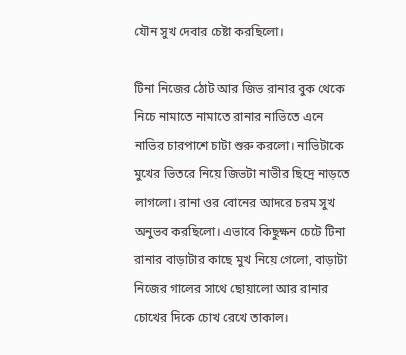যৌন সুখ দেবার চেষ্টা করছিলো।

টিনা নিজের ঠোট আর জিভ রানার বুক থেকে নিচে নামাতে নামাতে রানার নাভিতে এনে নাভির চারপাশে চাটা শুরু করলো। নাভিটাকে মুখের ভিতরে নিয়ে জিভটা নাভীর ছিদ্রে নাড়তে লাগলো। রানা ওর বোনের আদরে চরম সুখ অনুভব করছিলো। এভাবে কিছুক্ষন চেটে টিনা রানার বাড়াটার কাছে মুখ নিয়ে গেলো, বাড়াটা নিজের গালের সাথে ছোয়ালো আর রানার চোখের দিকে চোখ রেখে তাকাল।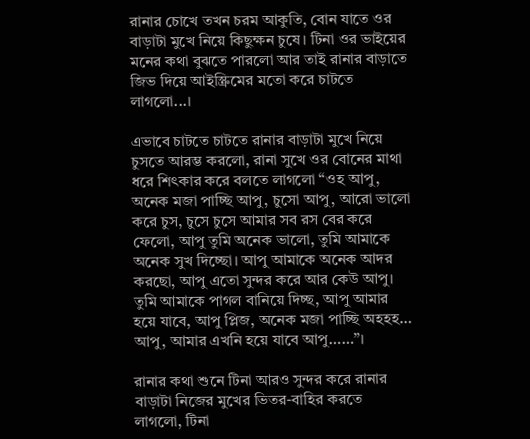রানার চোখে তখন চরম আকুতি, বোন যাতে ওর বাড়াটা মুখে নিয়ে কিছুক্ষন চুষে। টিনা ওর ভাইয়ের মনের কথা বুঝতে পারলো আর তাই রানার বাড়াতে জিভ দিয়ে আইস্ক্রিমের মতো করে চাটতে লাগলো...।

এভাবে চাটতে চাটতে রানার বাড়াটা মুখে নিয়ে চুসতে আরম্ভ করলো, রানা সুখে ওর বোনের মাথা ধরে শিৎকার করে বলতে লাগলো “ওহ আপু, অনেক মজা পাচ্ছি আপু, চুসো আপু, আরো ভালো করে চুস, চুসে চুসে আমার সব রস বের করে ফেলো, আপু তুমি অনেক ভালো, তুমি আমাকে অনেক সুখ দিচ্ছো। আপু আমাকে অনেক আদর করছো, আপু এতো সুন্দর করে আর কেউ আপু। তুমি আমাকে পাগল বানিয়ে দিচ্ছ, আপু আমার হয়ে যাবে, আপু প্লিজ, অনেক মজা পাচ্ছি অহহহ… আপু, আমার এখনি হয়ে যাবে আপু……”।

রানার কথা শুনে টিনা আরও সুন্দর করে রানার বাড়াটা নিজের মুখের ভিতর-বাহির করতে লাগলো, টিনা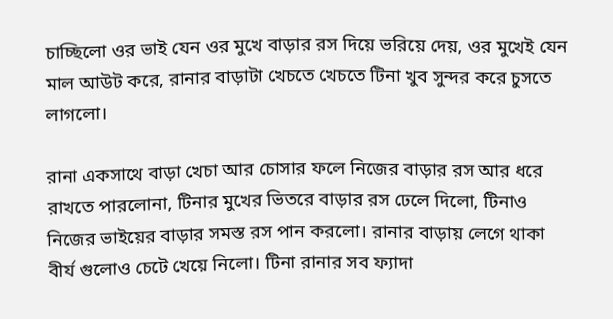চাচ্ছিলো ওর ভাই যেন ওর মুখে বাড়ার রস দিয়ে ভরিয়ে দেয়, ওর মুখেই যেন মাল আউট করে, রানার বাড়াটা খেচতে খেচতে টিনা খুব সুন্দর করে চুসতে লাগলো।

রানা একসাথে বাড়া খেচা আর চোসার ফলে নিজের বাড়ার রস আর ধরে রাখতে পারলোনা, টিনার মুখের ভিতরে বাড়ার রস ঢেলে দিলো, টিনাও নিজের ভাইয়ের বাড়ার সমস্ত রস পান করলো। রানার বাড়ায় লেগে থাকা বীর্য গুলোও চেটে খেয়ে নিলো। টিনা রানার সব ফ্যাদা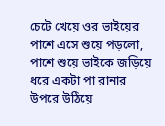চেটে খেয়ে ওর ভাইয়ের পাশে এসে শুয়ে পড়লো, পাশে শুয়ে ভাইকে জড়িয়ে ধরে একটা পা রানার উপরে উঠিয়ে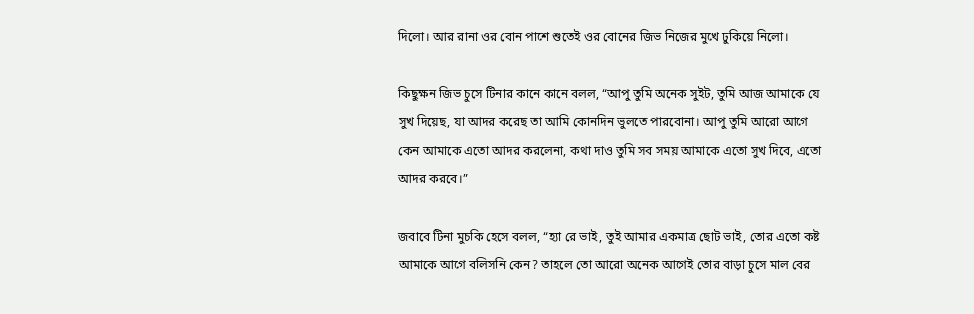দিলো। আর রানা ওর বোন পাশে শুতেই ওর বোনের জিভ নিজের মুখে ঢুকিয়ে নিলো।

কিছুক্ষন জিভ চুসে টিনার কানে কানে বলল, “আপু তুমি অনেক সুইট, তুমি আজ আমাকে যে সুখ দিয়েছ, যা আদর করেছ তা আমি কোনদিন ভুলতে পারবোনা। আপু তুমি আরো আগে কেন আমাকে এতো আদর করলেনা, কথা দাও তুমি সব সময় আমাকে এতো সুখ দিবে, এতো আদর করবে।”

জবাবে টিনা মুচকি হেসে বলল, “হ্যা রে ভাই, তুই আমার একমাত্র ছোট ভাই, তোর এতো কষ্ট আমাকে আগে বলিসনি কেন? তাহলে তো আরো অনেক আগেই তোর বাড়া চুসে মাল বের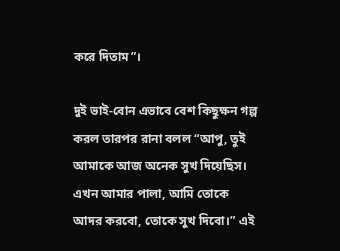করে দিতাম”।

দুই ভাই-বোন এভাবে বেশ কিছুক্ষন গল্প করল তারপর রানা বলল “আপু, তুই আমাকে আজ অনেক সুখ দিয়েছিস। এখন আমার পালা, আমি তোকে আদর করবো, তোকে সুখ দিবো।” এই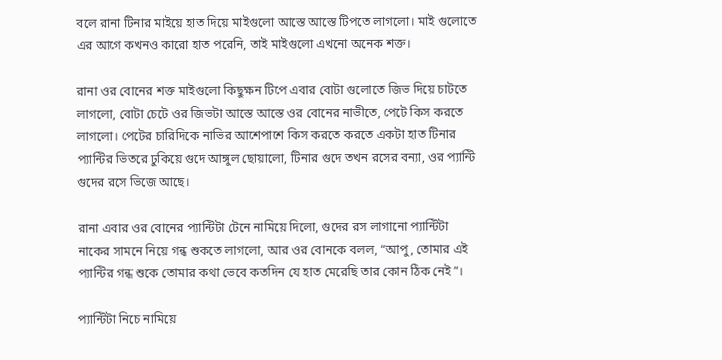বলে রানা টিনার মাইয়ে হাত দিয়ে মাইগুলো আস্তে আস্তে টিপতে লাগলো। মাই গুলোতে এর আগে কখনও কারো হাত পরেনি, তাই মাইগুলো এখনো অনেক শক্ত।

রানা ওর বোনের শক্ত মাইগুলো কিছুক্ষন টিপে এবার বোটা গুলোতে জিভ দিয়ে চাটতে লাগলো, বোটা চেটে ওর জিভটা আস্তে আস্তে ওর বোনের নাভীতে, পেটে কিস করতে লাগলো। পেটের চারিদিকে নাভির আশেপাশে কিস করতে করতে একটা হাত টিনার প্যান্টির ভিতরে ঢুকিয়ে গুদে আঙ্গুল ছোয়ালো, টিনার গুদে তখন রসের বন্যা, ওর প্যান্টি গুদের রসে ভিজে আছে।

রানা এবার ওর বোনের প্যান্টিটা টেনে নামিয়ে দিলো, গুদের রস লাগানো প্যান্টিটা নাকের সামনে নিয়ে গন্ধ শুকতে লাগলো, আর ওর বোনকে বলল, “আপু, তোমার এই প্যান্টির গন্ধ শুকে তোমার কথা ভেবে কতদিন যে হাত মেরেছি তার কোন ঠিক নেই”।

প্যান্টিটা নিচে নামিয়ে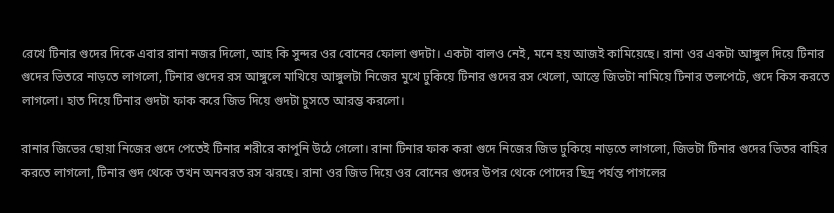রেখে টিনার গুদের দিকে এবার রানা নজর দিলো, আহ কি সুন্দর ওর বোনের ফোলা গুদটা। একটা বালও নেই, মনে হয় আজই কামিয়েছে। রানা ওর একটা আঙ্গুল দিয়ে টিনার গুদের ভিতরে নাড়তে লাগলো, টিনার গুদের রস আঙ্গুলে মাখিয়ে আঙ্গুলটা নিজের মুখে ঢুকিয়ে টিনার গুদের রস খেলো, আস্তে জিভটা নামিয়ে টিনার তলপেটে, গুদে কিস করতে লাগলো। হাত দিয়ে টিনার গুদটা ফাক করে জিভ দিয়ে গুদটা চুসতে আরম্ভ করলো।

রানার জিভের ছোয়া নিজের গুদে পেতেই টিনার শরীরে কাপুনি উঠে গেলো। রানা টিনার ফাক করা গুদে নিজের জিভ ঢুকিয়ে নাড়তে লাগলো, জিভটা টিনার গুদের ভিতর বাহির করতে লাগলো, টিনার গুদ থেকে তখন অনবরত রস ঝরছে। রানা ওর জিভ দিয়ে ওর বোনের গুদের উপর থেকে পোদের ছিদ্র পর্যন্ত পাগলের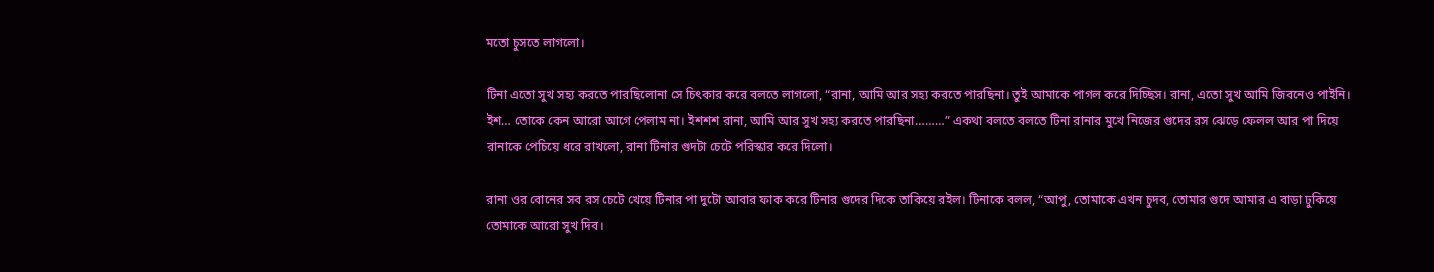মতো চুসতে লাগলো।

টিনা এতো সুখ সহ্য করতে পারছিলোনা সে চিৎকার করে বলতে লাগলো, “রানা, আমি আর সহ্য করতে পারছিনা। তুই আমাকে পাগল করে দিচ্ছিস। রানা, এতো সুখ আমি জিবনেও পাইনি। ইশ… তোকে কেন আরো আগে পেলাম না। ইশশশ রানা, আমি আর সুখ সহ্য করতে পারছিনা………” একথা বলতে বলতে টিনা রানার মুখে নিজের গুদের রস ঝেড়ে ফেলল আর পা দিয়ে রানাকে পেচিয়ে ধরে রাখলো, রানা টিনার গুদটা চেটে পরিস্কার করে দিলো।

রানা ওর বোনের সব রস চেটে খেয়ে টিনার পা দুটো আবার ফাক করে টিনার গুদের দিকে তাকিয়ে রইল। টিনাকে বলল, “আপু, তোমাকে এখন চুদব, তোমার গুদে আমার এ বাড়া ঢুকিয়ে তোমাকে আরো সুখ দিব।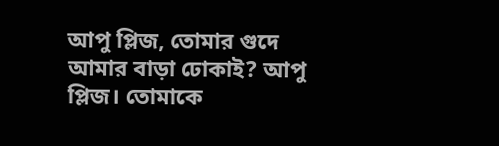আপু প্লিজ, তোমার গুদে আমার বাড়া ঢোকাই? আপু প্লিজ। তোমাকে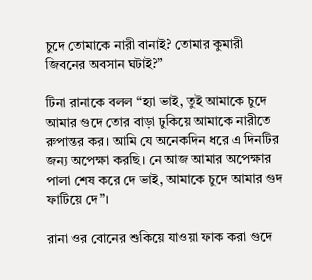চুদে তোমাকে নারী বানাই? তোমার কুমারী জিবনের অবসান ঘটাই?”

টিনা রানাকে বলল “হ্যা ভাই, তুই আমাকে চুদে আমার গুদে তোর বাড়া ঢুকিয়ে আমাকে নারীতে রুপান্তর কর। আমি যে অনেকদিন ধরে এ দিনটির জন্য অপেক্ষা করছি। নে আজ আমার অপেক্ষার পালা শেষ করে দে ভাই, আমাকে চুদে আমার গুদ ফাটিয়ে দে”।

রানা ওর বোনের শুকিয়ে যাওয়া ফাক করা গুদে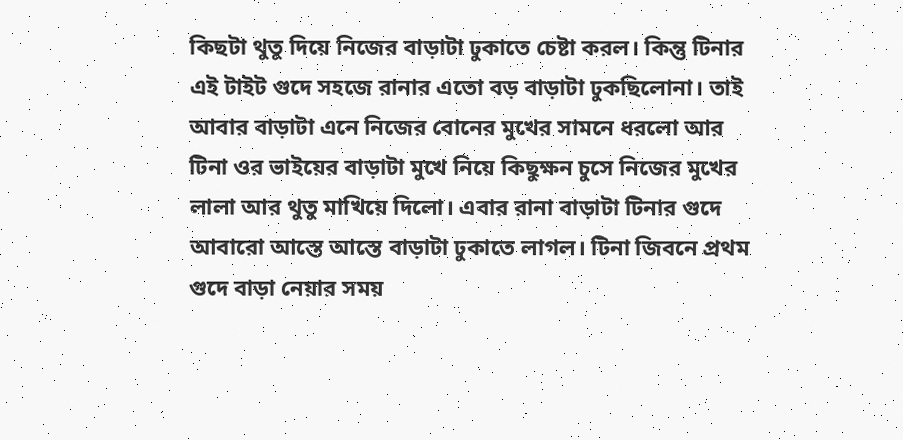কিছটা থুতু দিয়ে নিজের বাড়াটা ঢুকাতে চেষ্টা করল। কিন্তু টিনার এই টাইট গুদে সহজে রানার এতো বড় বাড়াটা ঢুকছিলোনা। তাই আবার বাড়াটা এনে নিজের বোনের মুখের সামনে ধরলো আর টিনা ওর ভাইয়ের বাড়াটা মুখে নিয়ে কিছুক্ষন চুসে নিজের মুখের লালা আর থুতু মাখিয়ে দিলো। এবার রানা বাড়াটা টিনার গুদে আবারো আস্তে আস্তে বাড়াটা ঢুকাতে লাগল। টিনা জিবনে প্রথম গুদে বাড়া নেয়ার সময়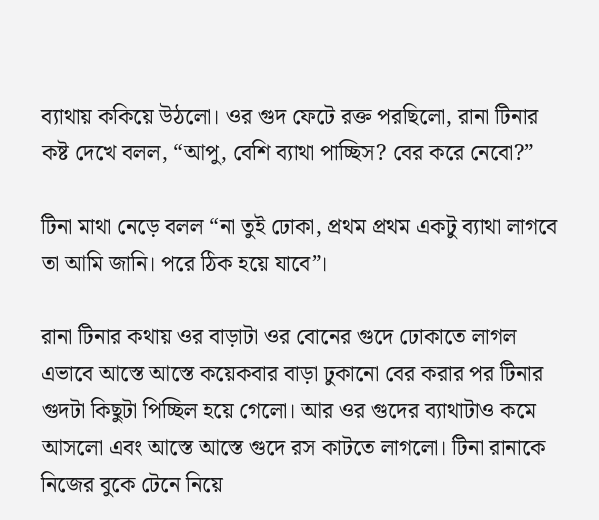ব্যাথায় ককিয়ে উঠলো। ওর গুদ ফেটে রক্ত পরছিলো, রানা টিনার কষ্ট দেখে বলল, “আপু, বেশি ব্যাথা পাচ্ছিস? বের করে নেবো?”

টিনা মাথা নেড়ে বলল “না তুই ঢোকা, প্রথম প্রথম একটু ব্যাথা লাগবে তা আমি জানি। পরে ঠিক হয়ে যাবে”।

রানা টিনার কথায় ওর বাড়াটা ওর বোনের গুদে ঢোকাতে লাগল এভাবে আস্তে আস্তে কয়েকবার বাড়া ঢুকানো বের করার পর টিনার গুদটা কিছুটা পিচ্ছিল হয়ে গেলো। আর ওর গুদের ব্যাথাটাও কমে আসলো এবং আস্তে আস্তে গুদে রস কাটতে লাগলো। টিনা রানাকে নিজের বুকে টেনে নিয়ে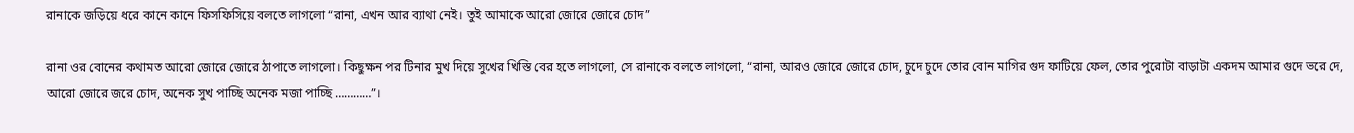রানাকে জড়িয়ে ধরে কানে কানে ফিসফিসিয়ে বলতে লাগলো “রানা, এখন আর ব্যাথা নেই। তুই আমাকে আরো জোরে জোরে চোদ”

রানা ওর বোনের কথামত আরো জোরে জোরে ঠাপাতে লাগলো। কিছুক্ষন পর টিনার মুখ দিয়ে সুখের খিস্তি বের হতে লাগলো, সে রানাকে বলতে লাগলো, “রানা, আরও জোরে জোরে চোদ, চুদে চুদে তোর বোন মাগির গুদ ফাটিয়ে ফেল, তোর পুরোটা বাড়াটা একদম আমার গুদে ভরে দে, আরো জোরে জরে চোদ, অনেক সুখ পাচ্ছি অনেক মজা পাচ্ছি …………”।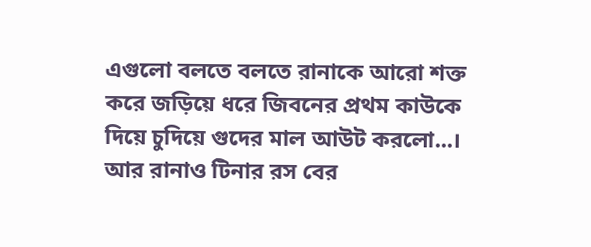এগুলো বলতে বলতে রানাকে আরো শক্ত করে জড়িয়ে ধরে জিবনের প্রথম কাউকে দিয়ে চুদিয়ে গুদের মাল আউট করলো...। আর রানাও টিনার রস বের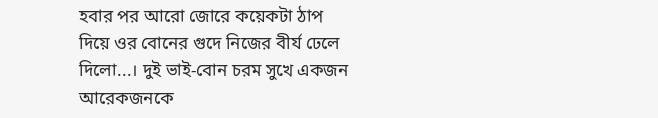হবার পর আরো জোরে কয়েকটা ঠাপ দিয়ে ওর বোনের গুদে নিজের বীর্য ঢেলে দিলো...। দুই ভাই-বোন চরম সুখে একজন আরেকজনকে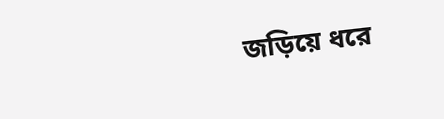জড়িয়ে ধরে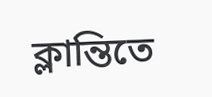ক্লান্তিতে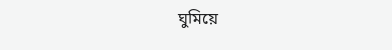ঘুমিয়ে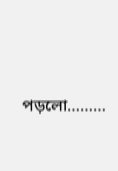পড়লো………